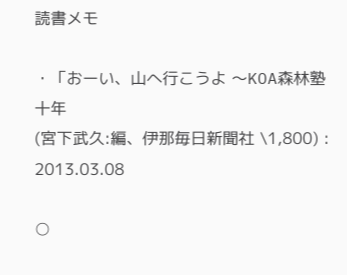読書メモ

・「おーい、山へ行こうよ 〜KOA森林塾十年
(宮下武久:編、伊那毎日新聞社 \1,800) : 2013.03.08

○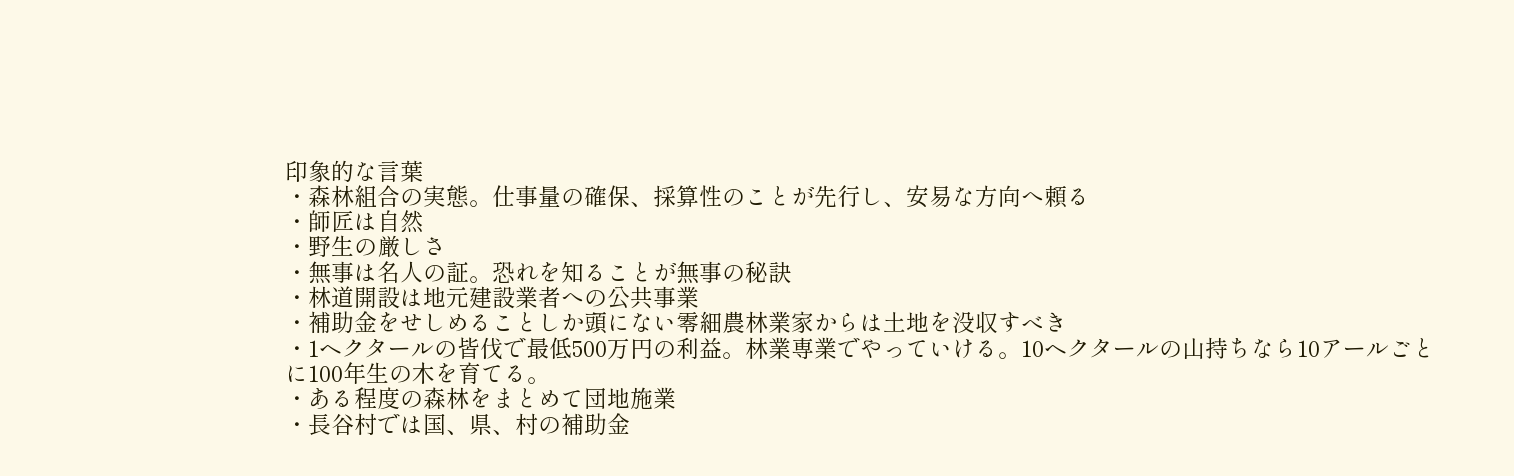印象的な言葉
・森林組合の実態。仕事量の確保、採算性のことが先行し、安易な方向へ頼る
・師匠は自然
・野生の厳しさ
・無事は名人の証。恐れを知ることが無事の秘訣
・林道開設は地元建設業者への公共事業
・補助金をせしめることしか頭にない零細農林業家からは土地を没収すべき
・1ヘクタールの皆伐で最低500万円の利益。林業専業でやっていける。10ヘクタールの山持ちなら10アールごとに100年生の木を育てる。
・ある程度の森林をまとめて団地施業
・長谷村では国、県、村の補助金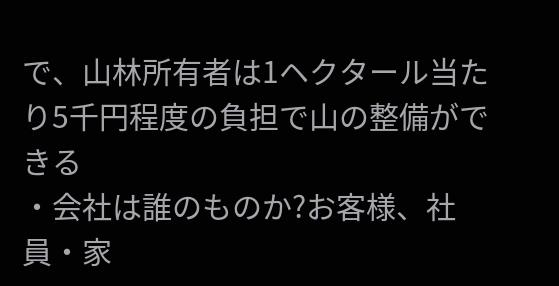で、山林所有者は1ヘクタール当たり5千円程度の負担で山の整備ができる
・会社は誰のものか?お客様、社員・家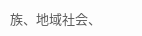族、地域社会、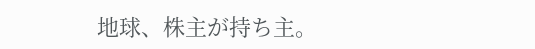地球、株主が持ち主。